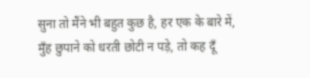सुना तो मैंने भी बहुत कुछ है, हर एक के बारे में,
मुँह छुपाने को धरती छोटी न पड़े, तो कह दूँ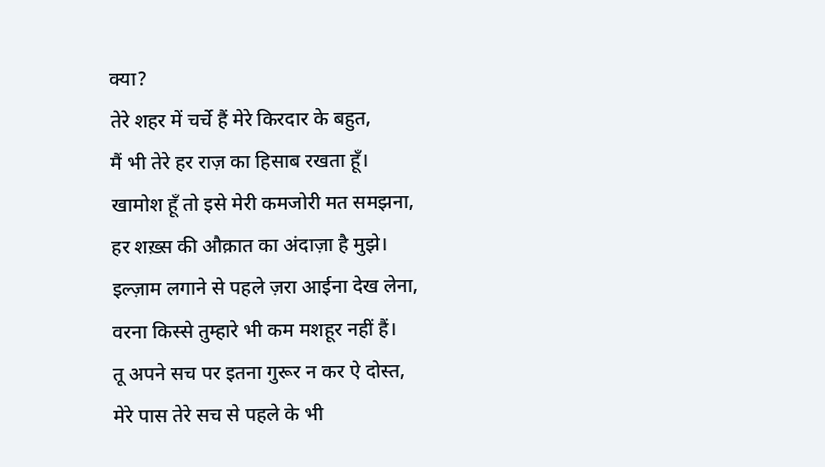क्या?
तेरे शहर में चर्चे हैं मेरे किरदार के बहुत,
मैं भी तेरे हर राज़ का हिसाब रखता हूँ।
खामोश हूँ तो इसे मेरी कमजोरी मत समझना,
हर शख़्स की औक़ात का अंदाज़ा है मुझे।
इल्ज़ाम लगाने से पहले ज़रा आईना देख लेना,
वरना किस्से तुम्हारे भी कम मशहूर नहीं हैं।
तू अपने सच पर इतना गुरूर न कर ऐ दोस्त,
मेरे पास तेरे सच से पहले के भी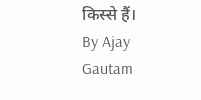किस्से हैं।
By Ajay Gautam